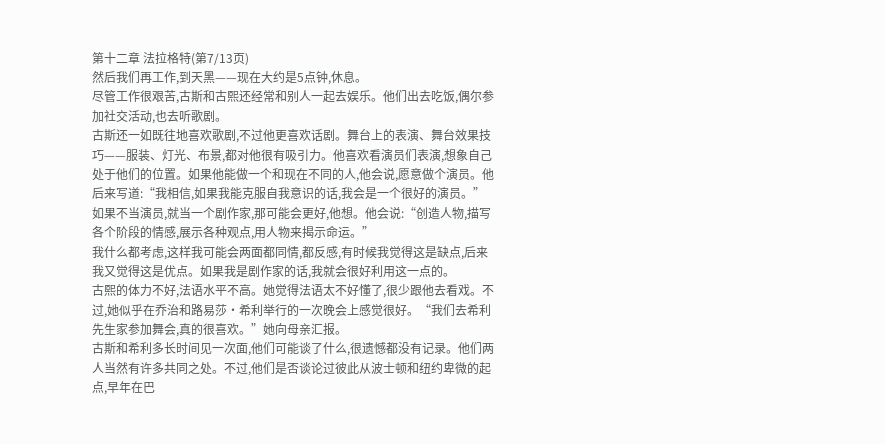第十二章 法拉格特(第7/13页)
然后我们再工作,到天黑——现在大约是5点钟,休息。
尽管工作很艰苦,古斯和古熙还经常和别人一起去娱乐。他们出去吃饭,偶尔参加社交活动,也去听歌剧。
古斯还一如既往地喜欢歌剧,不过他更喜欢话剧。舞台上的表演、舞台效果技巧——服装、灯光、布景,都对他很有吸引力。他喜欢看演员们表演,想象自己处于他们的位置。如果他能做一个和现在不同的人,他会说,愿意做个演员。他后来写道:“我相信,如果我能克服自我意识的话,我会是一个很好的演员。”如果不当演员,就当一个剧作家,那可能会更好,他想。他会说:“创造人物,描写各个阶段的情感,展示各种观点,用人物来揭示命运。”
我什么都考虑,这样我可能会两面都同情,都反感,有时候我觉得这是缺点,后来我又觉得这是优点。如果我是剧作家的话,我就会很好利用这一点的。
古熙的体力不好,法语水平不高。她觉得法语太不好懂了,很少跟他去看戏。不过,她似乎在乔治和路易莎·希利举行的一次晚会上感觉很好。“我们去希利先生家参加舞会,真的很喜欢。”她向母亲汇报。
古斯和希利多长时间见一次面,他们可能谈了什么,很遗憾都没有记录。他们两人当然有许多共同之处。不过,他们是否谈论过彼此从波士顿和纽约卑微的起点,早年在巴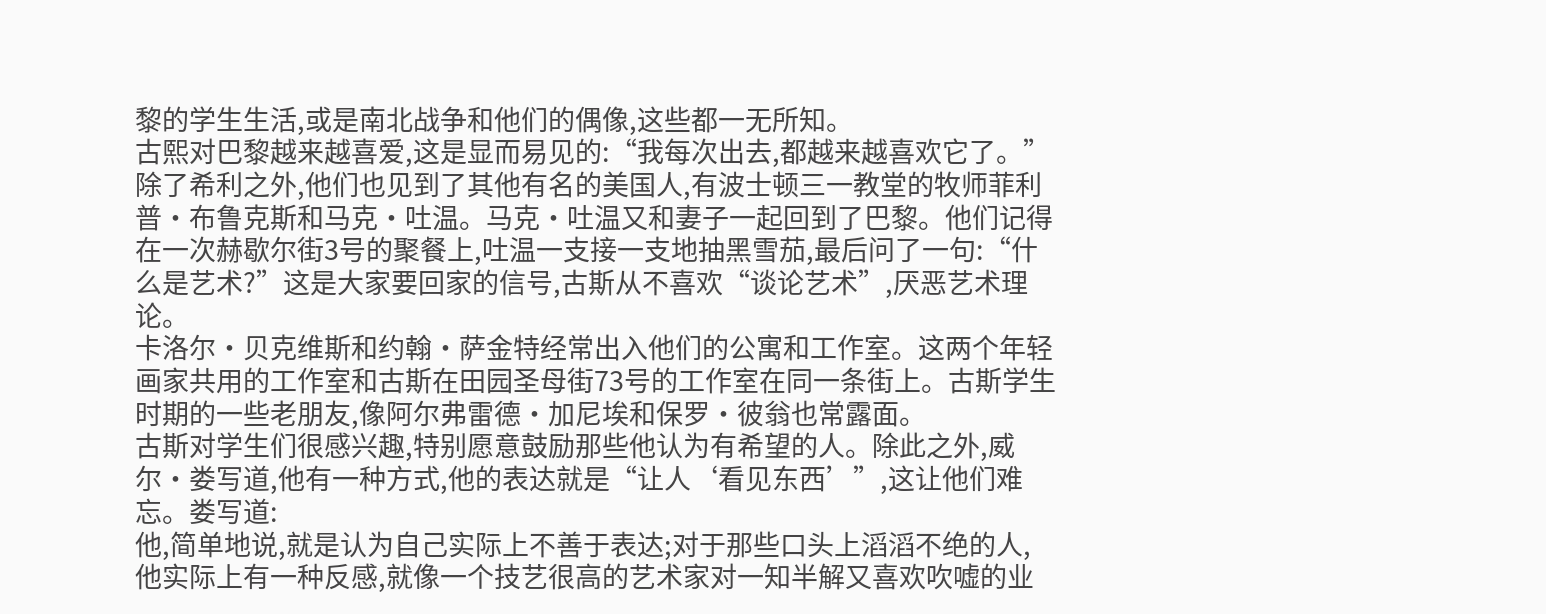黎的学生生活,或是南北战争和他们的偶像,这些都一无所知。
古熙对巴黎越来越喜爱,这是显而易见的:“我每次出去,都越来越喜欢它了。”
除了希利之外,他们也见到了其他有名的美国人,有波士顿三一教堂的牧师菲利普·布鲁克斯和马克·吐温。马克·吐温又和妻子一起回到了巴黎。他们记得在一次赫歇尔街3号的聚餐上,吐温一支接一支地抽黑雪茄,最后问了一句:“什么是艺术?”这是大家要回家的信号,古斯从不喜欢“谈论艺术”,厌恶艺术理论。
卡洛尔·贝克维斯和约翰·萨金特经常出入他们的公寓和工作室。这两个年轻画家共用的工作室和古斯在田园圣母街73号的工作室在同一条街上。古斯学生时期的一些老朋友,像阿尔弗雷德·加尼埃和保罗·彼翁也常露面。
古斯对学生们很感兴趣,特别愿意鼓励那些他认为有希望的人。除此之外,威尔·娄写道,他有一种方式,他的表达就是“让人‘看见东西’”,这让他们难忘。娄写道:
他,简单地说,就是认为自己实际上不善于表达;对于那些口头上滔滔不绝的人,他实际上有一种反感,就像一个技艺很高的艺术家对一知半解又喜欢吹嘘的业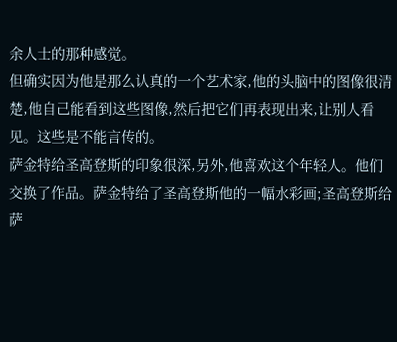余人士的那种感觉。
但确实因为他是那么认真的一个艺术家,他的头脑中的图像很清楚,他自己能看到这些图像,然后把它们再表现出来,让别人看见。这些是不能言传的。
萨金特给圣高登斯的印象很深,另外,他喜欢这个年轻人。他们交换了作品。萨金特给了圣高登斯他的一幅水彩画;圣高登斯给萨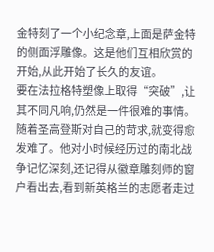金特刻了一个小纪念章,上面是萨金特的侧面浮雕像。这是他们互相欣赏的开始,从此开始了长久的友谊。
要在法拉格特塑像上取得“突破”,让其不同凡响,仍然是一件很难的事情。随着圣高登斯对自己的苛求,就变得愈发难了。他对小时候经历过的南北战争记忆深刻,还记得从徽章雕刻师的窗户看出去,看到新英格兰的志愿者走过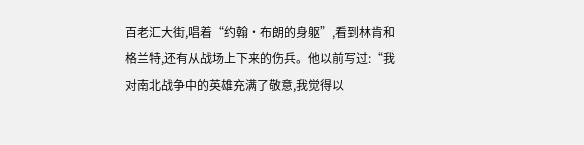百老汇大街,唱着“约翰·布朗的身躯”,看到林肯和格兰特,还有从战场上下来的伤兵。他以前写过:“我对南北战争中的英雄充满了敬意,我觉得以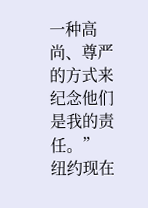一种高尚、尊严的方式来纪念他们是我的责任。”
纽约现在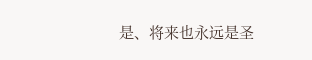是、将来也永远是圣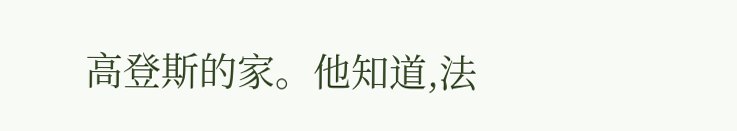高登斯的家。他知道,法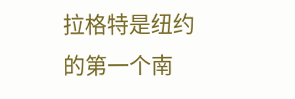拉格特是纽约的第一个南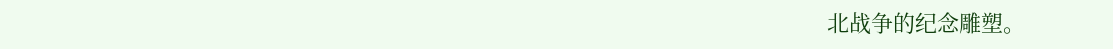北战争的纪念雕塑。